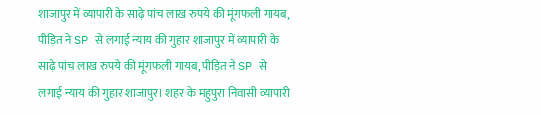शाजापुर में व्यापारी के साढ़े पांच लाख रुपये की मूंगफली गायब, पीड़ित ने SP से लगाई न्याय की गुहार शाजापुर में व्यापारी के साढ़े पांच लाख रुपये की मूंगफली गायब, पीड़ित ने SP से लगाई न्याय की गुहार शाजापुर। शहर के महुपुरा निवासी व्यापारी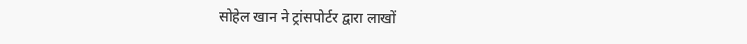सोहेल खान ने ट्रांसपोर्टर द्वारा लाखों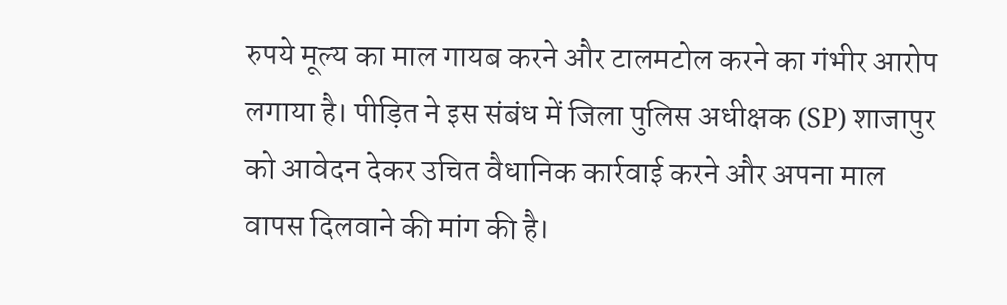रुपये मूल्य का माल गायब करने और टालमटोल करने का गंभीर आरोप लगाया है। पीड़ित ने इस संबंध में जिला पुलिस अधीक्षक (SP) शाजापुर को आवेदन देकर उचित वैधानिक कार्रवाई करने और अपना माल वापस दिलवाने की मांग की है।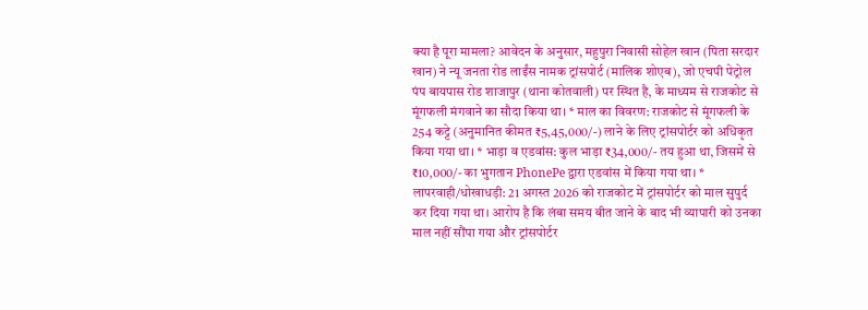क्या है पूरा मामला? आवेदन के अनुसार, महुपुरा निवासी सोहेल खान (पिता सरदार खान) ने न्यू जनता रोड लाईंस नामक ट्रांसपोर्ट (मालिक शोएब), जो एचपी पेट्रोल पंप बायपास रोड शाजापुर (थाना कोतवाली) पर स्थित है, के माध्यम से राजकोट से मूंगफली मंगवाने का सौदा किया था। * माल का विवरण: राजकोट से मूंगफली के 254 कट्टे (अनुमानित कीमत ₹5,45,000/-) लाने के लिए ट्रांसपोर्टर को अधिकृत किया गया था। * भाड़ा व एडवांस: कुल भाड़ा ₹34,000/- तय हुआ था, जिसमें से ₹10,000/- का भुगतान PhonePe द्वारा एडवांस में किया गया था। * लापरवाही/धोखाधड़ी: 21 अगस्त 2026 को राजकोट में ट्रांसपोर्टर को माल सुपुर्द कर दिया गया था। आरोप है कि लंबा समय बीत जाने के बाद भी व्यापारी को उनका माल नहीं सौंपा गया और ट्रांसपोर्टर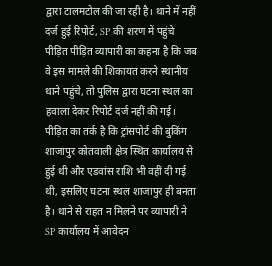द्वारा टालमटोल की जा रही है। थाने में नहीं दर्ज हुई रिपोर्ट, SP की शरण में पहुंचे पीड़ित पीड़ित व्यापारी का कहना है कि जब वे इस मामले की शिकायत करने स्थानीय थाने पहुंचे, तो पुलिस द्वारा घटना स्थल का हवाला देकर रिपोर्ट दर्ज नहीं की गई। पीड़ित का तर्क है कि ट्रांसपोर्ट की बुकिंग शाजापुर कोतवाली क्षेत्र स्थित कार्यालय से हुई थी और एडवांस राशि भी वहीं दी गई थी, इसलिए घटना स्थल शाजापुर ही बनता है। थाने से राहत न मिलने पर व्यापारी ने SP कार्यालय में आवेदन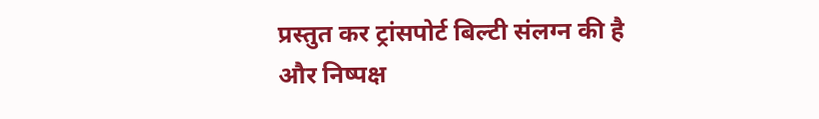प्रस्तुत कर ट्रांसपोर्ट बिल्टी संलग्न की है और निष्पक्ष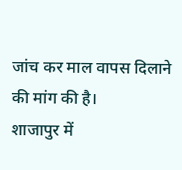जांच कर माल वापस दिलाने की मांग की है।
शाजापुर में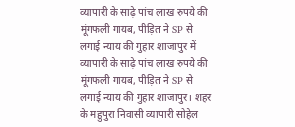व्यापारी के साढ़े पांच लाख रुपये की मूंगफली गायब, पीड़ित ने SP से लगाई न्याय की गुहार शाजापुर में व्यापारी के साढ़े पांच लाख रुपये की मूंगफली गायब, पीड़ित ने SP से लगाई न्याय की गुहार शाजापुर। शहर के महुपुरा निवासी व्यापारी सोहेल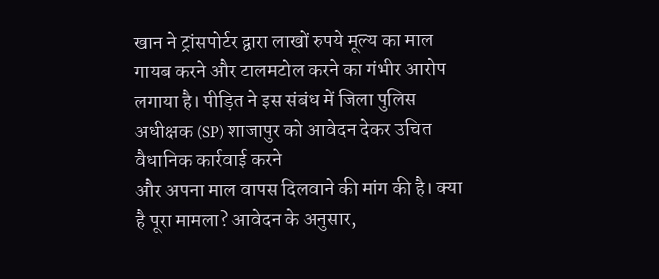खान ने ट्रांसपोर्टर द्वारा लाखों रुपये मूल्य का माल गायब करने और टालमटोल करने का गंभीर आरोप लगाया है। पीड़ित ने इस संबंध में जिला पुलिस अधीक्षक (SP) शाजापुर को आवेदन देकर उचित वैधानिक कार्रवाई करने
और अपना माल वापस दिलवाने की मांग की है। क्या है पूरा मामला? आवेदन के अनुसार,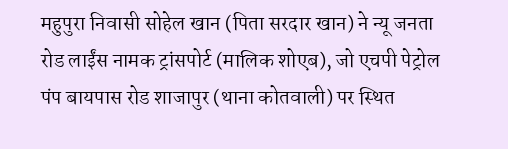महुपुरा निवासी सोहेल खान (पिता सरदार खान) ने न्यू जनता रोड लाईंस नामक ट्रांसपोर्ट (मालिक शोएब), जो एचपी पेट्रोल पंप बायपास रोड शाजापुर (थाना कोतवाली) पर स्थित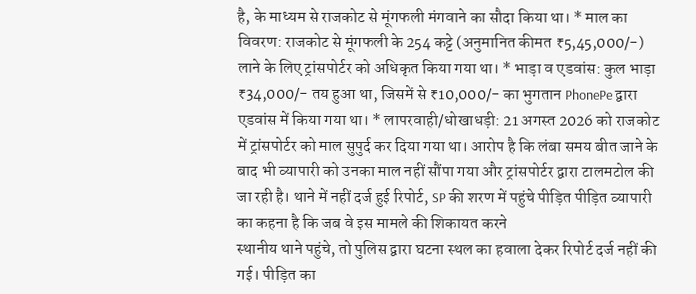है, के माध्यम से राजकोट से मूंगफली मंगवाने का सौदा किया था। * माल का विवरण: राजकोट से मूंगफली के 254 कट्टे (अनुमानित कीमत ₹5,45,000/-) लाने के लिए ट्रांसपोर्टर को अधिकृत किया गया था। * भाड़ा व एडवांस: कुल भाड़ा
₹34,000/- तय हुआ था, जिसमें से ₹10,000/- का भुगतान PhonePe द्वारा एडवांस में किया गया था। * लापरवाही/धोखाधड़ी: 21 अगस्त 2026 को राजकोट में ट्रांसपोर्टर को माल सुपुर्द कर दिया गया था। आरोप है कि लंबा समय बीत जाने के बाद भी व्यापारी को उनका माल नहीं सौंपा गया और ट्रांसपोर्टर द्वारा टालमटोल की जा रही है। थाने में नहीं दर्ज हुई रिपोर्ट, SP की शरण में पहुंचे पीड़ित पीड़ित व्यापारी का कहना है कि जब वे इस मामले की शिकायत करने
स्थानीय थाने पहुंचे, तो पुलिस द्वारा घटना स्थल का हवाला देकर रिपोर्ट दर्ज नहीं की गई। पीड़ित का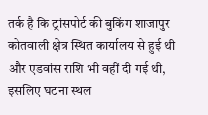तर्क है कि ट्रांसपोर्ट की बुकिंग शाजापुर कोतवाली क्षेत्र स्थित कार्यालय से हुई थी और एडवांस राशि भी वहीं दी गई थी, इसलिए घटना स्थल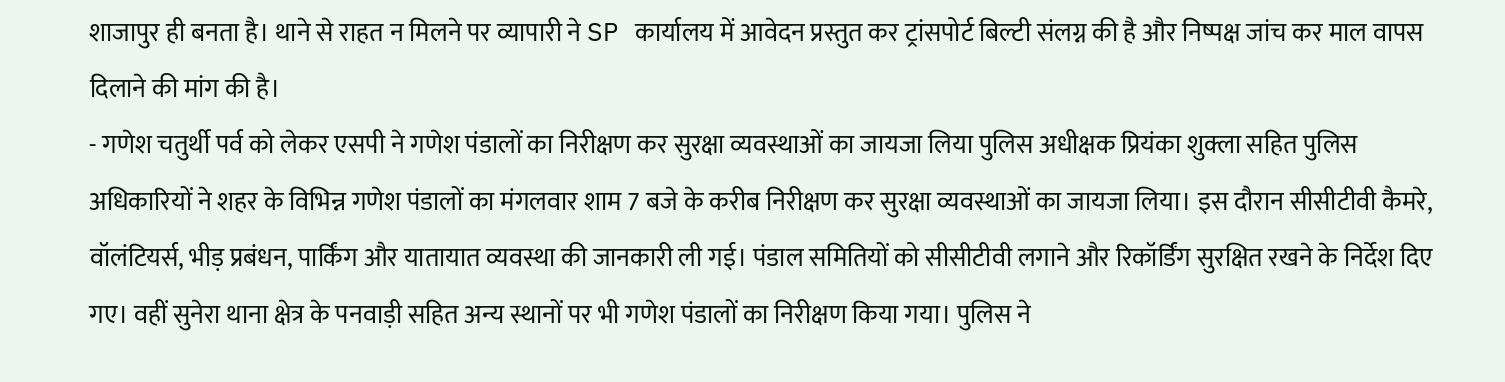शाजापुर ही बनता है। थाने से राहत न मिलने पर व्यापारी ने SP कार्यालय में आवेदन प्रस्तुत कर ट्रांसपोर्ट बिल्टी संलग्न की है और निष्पक्ष जांच कर माल वापस दिलाने की मांग की है।
- गणेश चतुर्थी पर्व को लेकर एसपी ने गणेश पंडालों का निरीक्षण कर सुरक्षा व्यवस्थाओं का जायजा लिया पुलिस अधीक्षक प्रियंका शुक्ला सहित पुलिस अधिकारियों ने शहर के विभिन्न गणेश पंडालों का मंगलवार शाम 7 बजे के करीब निरीक्षण कर सुरक्षा व्यवस्थाओं का जायजा लिया। इस दौरान सीसीटीवी कैमरे, वॉलंटियर्स, भीड़ प्रबंधन, पार्किंग और यातायात व्यवस्था की जानकारी ली गई। पंडाल समितियों को सीसीटीवी लगाने और रिकॉर्डिंग सुरक्षित रखने के निर्देश दिए गए। वहीं सुनेरा थाना क्षेत्र के पनवाड़ी सहित अन्य स्थानों पर भी गणेश पंडालों का निरीक्षण किया गया। पुलिस ने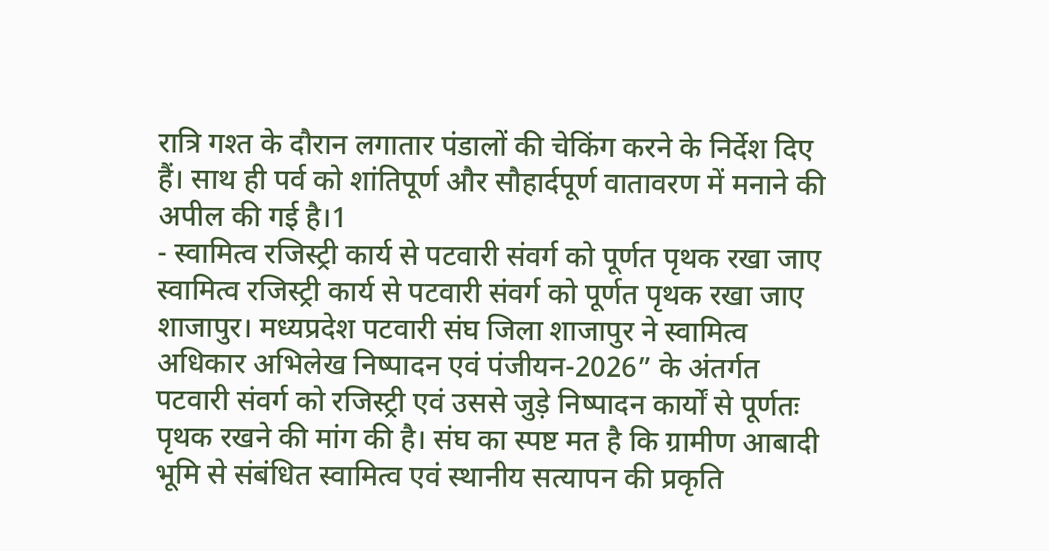रात्रि गश्त के दौरान लगातार पंडालों की चेकिंग करने के निर्देश दिए हैं। साथ ही पर्व को शांतिपूर्ण और सौहार्दपूर्ण वातावरण में मनाने की अपील की गई है।1
- स्वामित्व रजिस्ट्री कार्य से पटवारी संवर्ग को पूर्णत पृथक रखा जाए स्वामित्व रजिस्ट्री कार्य से पटवारी संवर्ग को पूर्णत पृथक रखा जाए शाजापुर। मध्यप्रदेश पटवारी संघ जिला शाजापुर ने स्वामित्व अधिकार अभिलेख निष्पादन एवं पंजीयन-2026” के अंतर्गत पटवारी संवर्ग को रजिस्ट्री एवं उससे जुड़े निष्पादन कार्यों से पूर्णतः पृथक रखने की मांग की है। संघ का स्पष्ट मत है कि ग्रामीण आबादी भूमि से संबंधित स्वामित्व एवं स्थानीय सत्यापन की प्रकृति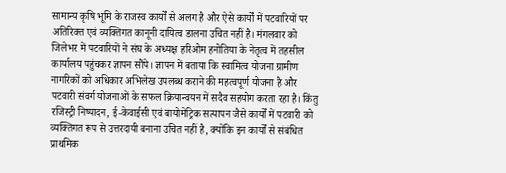सामान्य कृषि भूमि के राजस्व कार्यों से अलग है और ऐसे कार्यों में पटवारियों पर अतिरिक्त एवं व्यक्तिगत कानूनी दायित्व डालना उचित नहीं है। मंगलवार को जिलेभर में पटवारियों ने संघ के अध्यक्ष हरिओम हनोतिया के नेतृत्व में तहसील कार्यालय पहुंचकर ज्ञापन सौंपे। ज्ञापन में बताया कि स्वामित्व योजना ग्रामीण नागरिकों को अधिकार अभिलेख उपलब्ध कराने की महत्वपूर्ण योजना है और पटवारी संवर्ग योजनाओं के सफल क्रियान्वयन में सदैव सहयोग करता रहा है। किंतु रजिस्ट्री निष्पादन, ई-केवाईसी एवं बायोमेट्रिक सत्यापन जैसे कार्यों में पटवारी को व्यक्तिगत रूप से उत्तरदायी बनाना उचित नहीं है, क्योंकि इन कार्यों से संबंधित प्राथमिक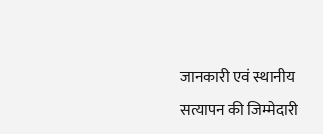जानकारी एवं स्थानीय सत्यापन की जिम्मेदारी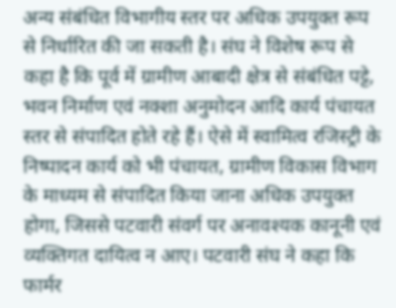अन्य संबंधित विभागीय स्तर पर अधिक उपयुक्त रूप से निर्धारित की जा सकती है। संघ ने विशेष रूप से कहा है कि पूर्व में ग्रामीण आबादी क्षेत्र से संबंधित पट्टे, भवन निर्माण एवं नक्शा अनुमोदन आदि कार्य पंचायत स्तर से संपादित होते रहे हैं। ऐसे में स्वामित्व रजिस्ट्री के निष्पादन कार्य को भी पंचायत, ग्रामीण विकास विभाग के माध्यम से संपादित किया जाना अधिक उपयुक्त होगा, जिससे पटवारी संवर्ग पर अनावश्यक कानूनी एवं व्यक्तिगत दायित्व न आए। पटवारी संघ ने कहा कि फार्मर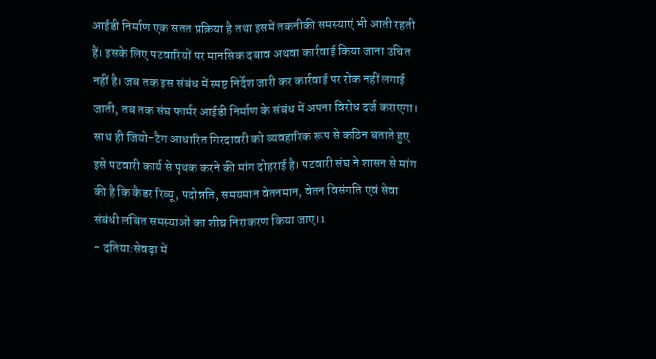आईडी निर्माण एक सतत प्रक्रिया है तथा इसमें तकनीकी समस्याएं भी आती रहती हैं। इसके लिए पटवारियों पर मानसिक दबाव अथवा कार्रवाई किया जाना उचित नहीं है। जब तक इस संबंध में स्पष्ट निर्देश जारी कर कार्रवाई पर रोक नहीं लगाई जाती, तब तक संघ फार्मर आईडी निर्माण के संबंध में अपना विरोध दर्ज कराएगा। साथ ही जियो-टैग आधारित गिरदावरी को व्यवहारिक रूप से कठिन बताते हुए इसे पटवारी कार्य से पृथक करने की मांग दोहराई है। पटवारी संघ ने शासन से मांग की है कि कैडर रिव्यू, पदोन्नति, समयमान वेतनमान, वेतन विसंगति एवं सेवा संबंधी लंबित समस्याओं का शीघ्र निराकरण किया जाए।1
- दतिया:सेवढ़ा में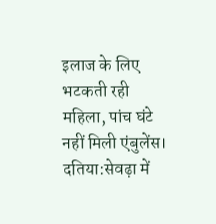इलाज के लिए भटकती रही महिला, पांच घंटे नहीं मिली एंबुलेंस। दतिया:सेवढ़ा में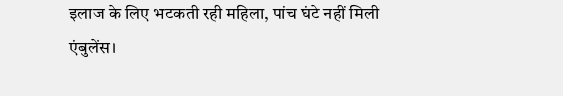इलाज के लिए भटकती रही महिला, पांच घंटे नहीं मिली एंबुलेंस।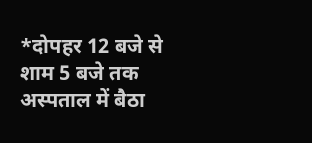*दोपहर 12 बजे से शाम 5 बजे तक अस्पताल में बैठा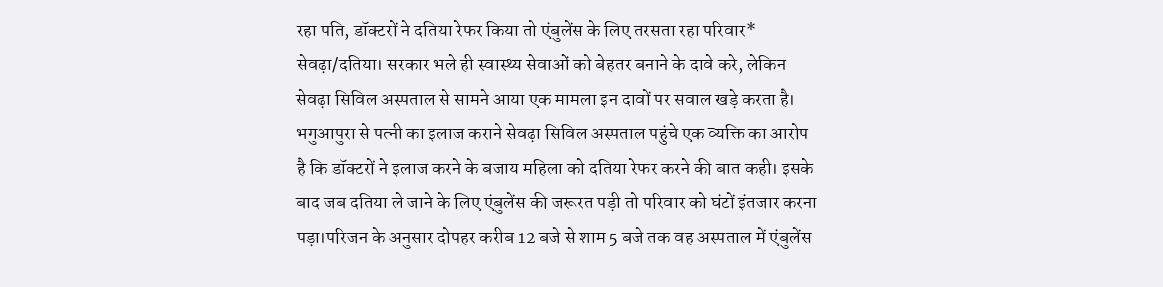रहा पति, डॉक्टरों ने दतिया रेफर किया तो एंबुलेंस के लिए तरसता रहा परिवार* सेवढ़ा/दतिया। सरकार भले ही स्वास्थ्य सेवाओं को बेहतर बनाने के दावे करे, लेकिन सेवढ़ा सिविल अस्पताल से सामने आया एक मामला इन दावों पर सवाल खड़े करता है। भगुआपुरा से पत्नी का इलाज कराने सेवढ़ा सिविल अस्पताल पहुंचे एक व्यक्ति का आरोप है कि डॉक्टरों ने इलाज करने के बजाय महिला को दतिया रेफर करने की बात कही। इसके बाद जब दतिया ले जाने के लिए एंबुलेंस की जरूरत पड़ी तो परिवार को घंटों इंतजार करना पड़ा।परिजन के अनुसार दोपहर करीब 12 बजे से शाम 5 बजे तक वह अस्पताल में एंबुलेंस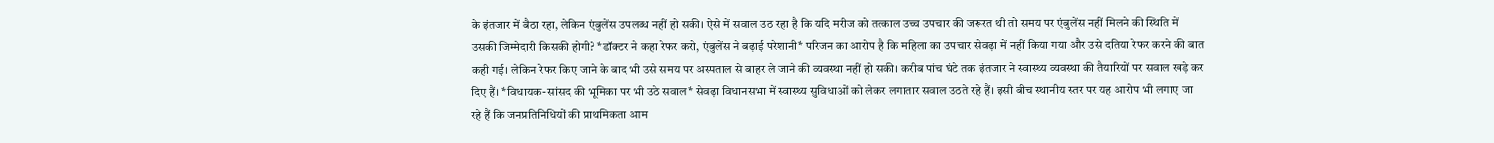के इंतजार में बैठा रहा, लेकिन एंबुलेंस उपलब्ध नहीं हो सकी। ऐसे में सवाल उठ रहा है कि यदि मरीज को तत्काल उच्च उपचार की जरूरत थी तो समय पर एंबुलेंस नहीं मिलने की स्थिति में उसकी जिम्मेदारी किसकी होगी? *डॉक्टर ने कहा रेफर करो, एंबुलेंस ने बढ़ाई परेशानी* परिजन का आरोप है कि महिला का उपचार सेवढ़ा में नहीं किया गया और उसे दतिया रेफर करने की बात कही गई। लेकिन रेफर किए जाने के बाद भी उसे समय पर अस्पताल से बाहर ले जाने की व्यवस्था नहीं हो सकी। करीब पांच घंटे तक इंतजार ने स्वास्थ्य व्यवस्था की तैयारियों पर सवाल खड़े कर दिए हैं। *विधायक-सांसद की भूमिका पर भी उठे सवाल* सेवढ़ा विधानसभा में स्वास्थ्य सुविधाओं को लेकर लगातार सवाल उठते रहे हैं। इसी बीच स्थानीय स्तर पर यह आरोप भी लगाए जा रहे हैं कि जनप्रतिनिधियों की प्राथमिकता आम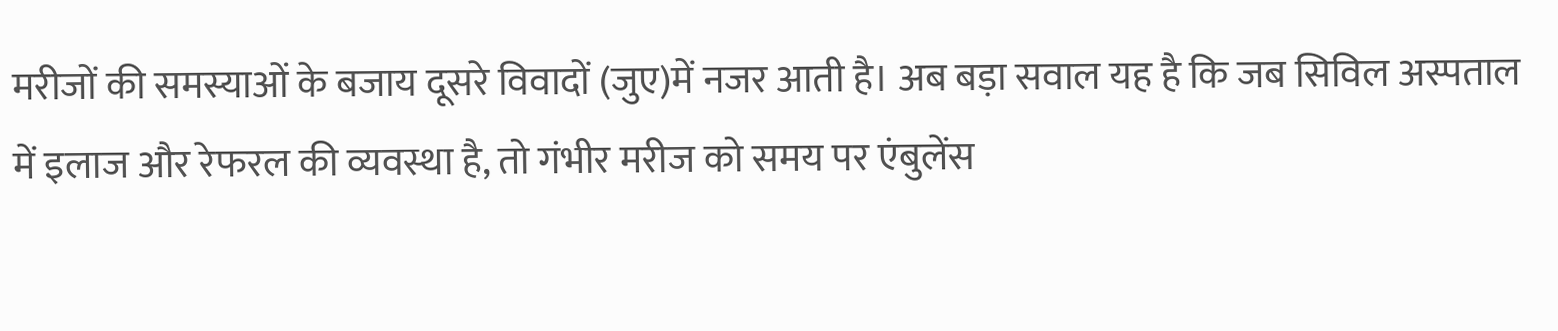मरीजों की समस्याओं के बजाय दूसरे विवादों (जुए)में नजर आती है। अब बड़ा सवाल यह है कि जब सिविल अस्पताल में इलाज और रेफरल की व्यवस्था है, तो गंभीर मरीज को समय पर एंबुलेंस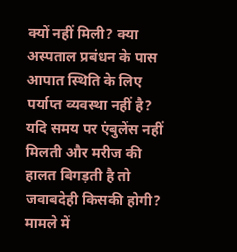क्यों नहीं मिली? क्या अस्पताल प्रबंधन के पास आपात स्थिति के लिए पर्याप्त व्यवस्था नहीं है? यदि समय पर एंबुलेंस नहीं मिलती और मरीज की हालत बिगड़ती है तो जवाबदेही किसकी होगी? मामले में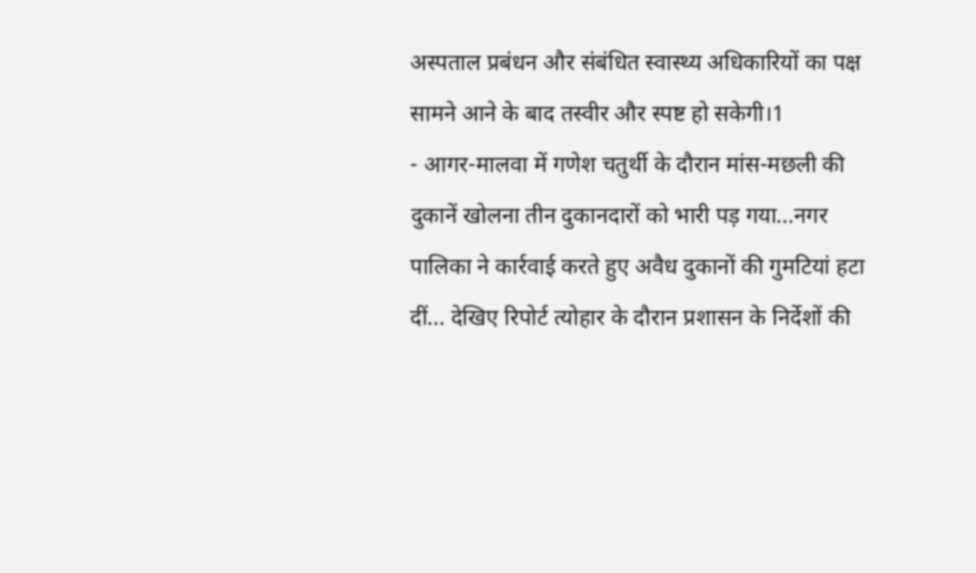अस्पताल प्रबंधन और संबंधित स्वास्थ्य अधिकारियों का पक्ष सामने आने के बाद तस्वीर और स्पष्ट हो सकेगी।1
- आगर-मालवा में गणेश चतुर्थी के दौरान मांस-मछली की दुकानें खोलना तीन दुकानदारों को भारी पड़ गया...नगर पालिका ने कार्रवाई करते हुए अवैध दुकानों की गुमटियां हटा दीं... देखिए रिपोर्ट त्योहार के दौरान प्रशासन के निर्देशों की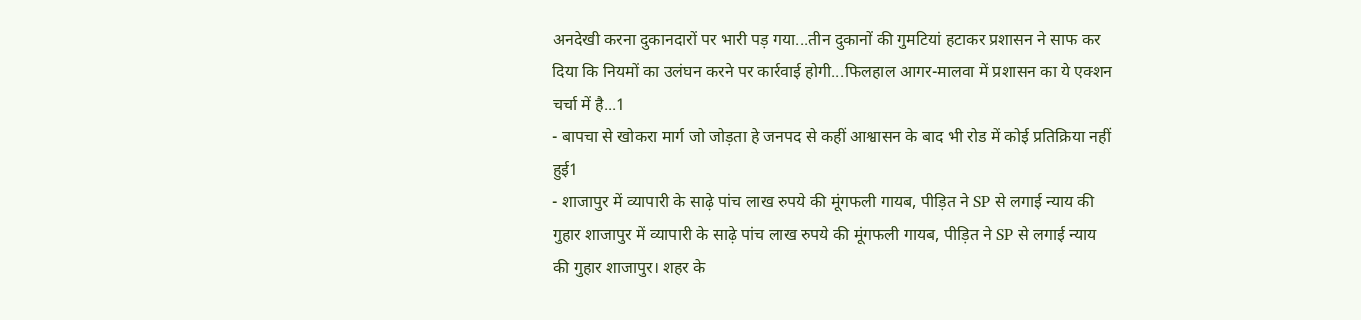अनदेखी करना दुकानदारों पर भारी पड़ गया...तीन दुकानों की गुमटियां हटाकर प्रशासन ने साफ कर दिया कि नियमों का उलंघन करने पर कार्रवाई होगी...फिलहाल आगर-मालवा में प्रशासन का ये एक्शन चर्चा में है...1
- बापचा से खोकरा मार्ग जो जोड़ता हे जनपद से कहीं आश्वासन के बाद भी रोड में कोई प्रतिक्रिया नहीं हुई1
- शाजापुर में व्यापारी के साढ़े पांच लाख रुपये की मूंगफली गायब, पीड़ित ने SP से लगाई न्याय की गुहार शाजापुर में व्यापारी के साढ़े पांच लाख रुपये की मूंगफली गायब, पीड़ित ने SP से लगाई न्याय की गुहार शाजापुर। शहर के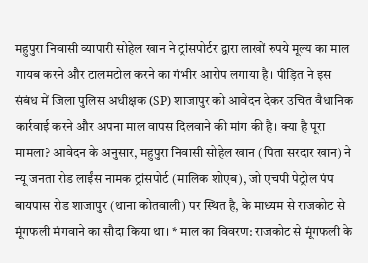महुपुरा निवासी व्यापारी सोहेल खान ने ट्रांसपोर्टर द्वारा लाखों रुपये मूल्य का माल गायब करने और टालमटोल करने का गंभीर आरोप लगाया है। पीड़ित ने इस संबंध में जिला पुलिस अधीक्षक (SP) शाजापुर को आवेदन देकर उचित वैधानिक कार्रवाई करने और अपना माल वापस दिलवाने की मांग की है। क्या है पूरा मामला? आवेदन के अनुसार, महुपुरा निवासी सोहेल खान (पिता सरदार खान) ने न्यू जनता रोड लाईंस नामक ट्रांसपोर्ट (मालिक शोएब), जो एचपी पेट्रोल पंप बायपास रोड शाजापुर (थाना कोतवाली) पर स्थित है, के माध्यम से राजकोट से मूंगफली मंगवाने का सौदा किया था। * माल का विवरण: राजकोट से मूंगफली के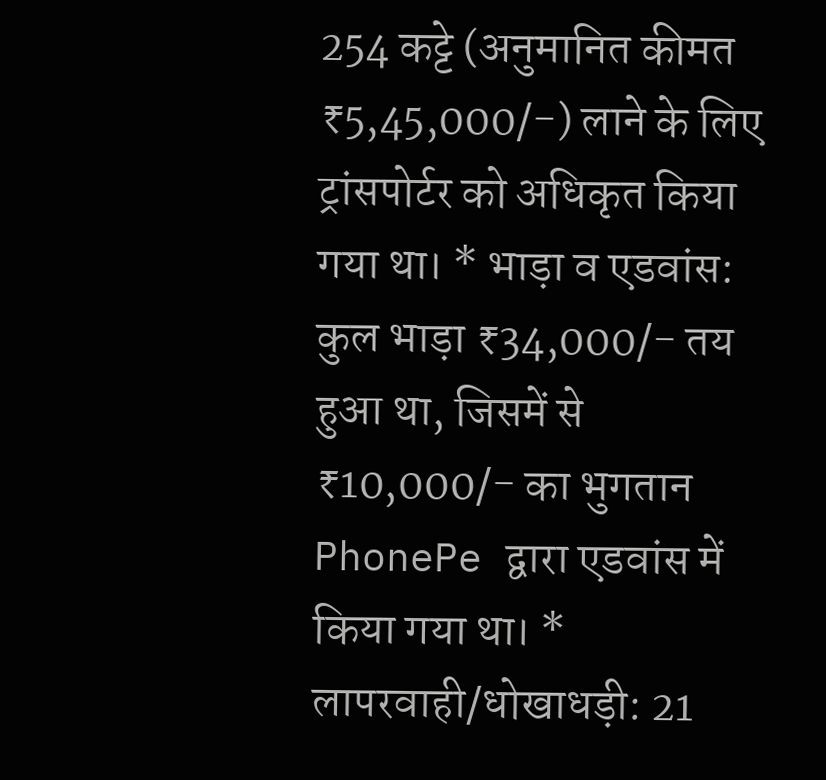254 कट्टे (अनुमानित कीमत ₹5,45,000/-) लाने के लिए ट्रांसपोर्टर को अधिकृत किया गया था। * भाड़ा व एडवांस: कुल भाड़ा ₹34,000/- तय हुआ था, जिसमें से ₹10,000/- का भुगतान PhonePe द्वारा एडवांस में किया गया था। * लापरवाही/धोखाधड़ी: 21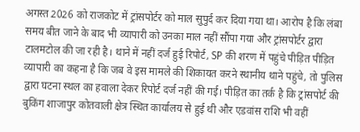अगस्त 2026 को राजकोट में ट्रांसपोर्टर को माल सुपुर्द कर दिया गया था। आरोप है कि लंबा समय बीत जाने के बाद भी व्यापारी को उनका माल नहीं सौंपा गया और ट्रांसपोर्टर द्वारा टालमटोल की जा रही है। थाने में नहीं दर्ज हुई रिपोर्ट, SP की शरण में पहुंचे पीड़ित पीड़ित व्यापारी का कहना है कि जब वे इस मामले की शिकायत करने स्थानीय थाने पहुंचे, तो पुलिस द्वारा घटना स्थल का हवाला देकर रिपोर्ट दर्ज नहीं की गई। पीड़ित का तर्क है कि ट्रांसपोर्ट की बुकिंग शाजापुर कोतवाली क्षेत्र स्थित कार्यालय से हुई थी और एडवांस राशि भी वहीं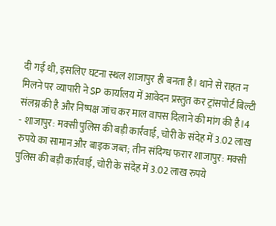दी गई थी, इसलिए घटना स्थल शाजापुर ही बनता है। थाने से राहत न मिलने पर व्यापारी ने SP कार्यालय में आवेदन प्रस्तुत कर ट्रांसपोर्ट बिल्टी संलग्न की है और निष्पक्ष जांच कर माल वापस दिलाने की मांग की है।4
- शाजापुर: मक्सी पुलिस की बड़ी कार्रवाई, चोरी के संदेह में 3.02 लाख रुपये का सामान और बाइक जब्त; तीन संदिग्ध फरार शाजापुर: मक्सी पुलिस की बड़ी कार्रवाई, चोरी के संदेह में 3.02 लाख रुपये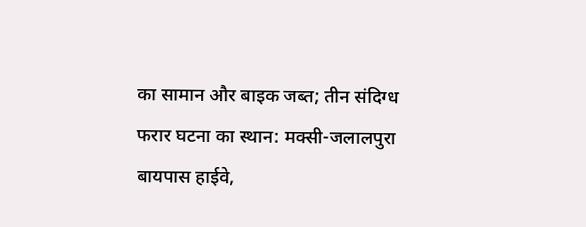का सामान और बाइक जब्त; तीन संदिग्ध फरार घटना का स्थान: मक्सी-जलालपुरा बायपास हाईवे,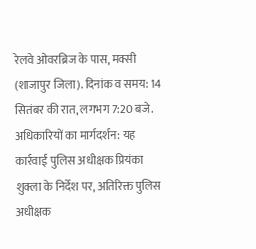रेलवे ओवरब्रिज के पास, मक्सी (शाजापुर जिला). दिनांक व समय: 14 सितंबर की रात, लगभग 7:20 बजे. अधिकारियों का मार्गदर्शन: यह कार्रवाई पुलिस अधीक्षक प्रियंका शुक्ला के निर्देश पर, अतिरिक्त पुलिस अधीक्षक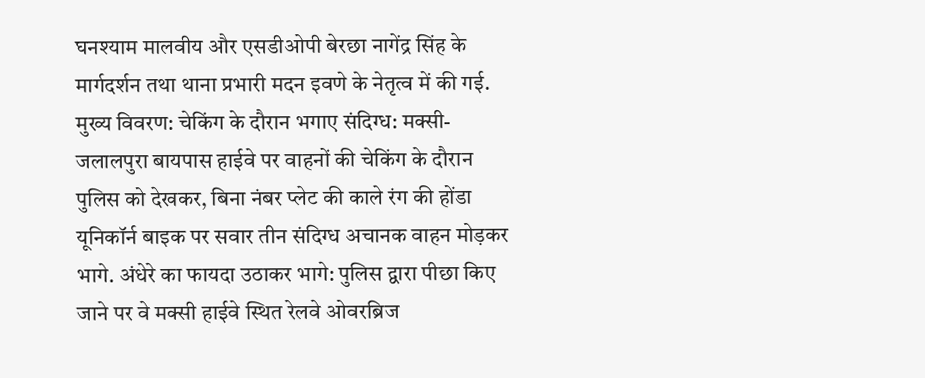घनश्याम मालवीय और एसडीओपी बेरछा नागेंद्र सिंह के मार्गदर्शन तथा थाना प्रभारी मदन इवणे के नेतृत्व में की गई. मुख्य विवरण: चेकिंग के दौरान भगाए संदिग्ध: मक्सी-जलालपुरा बायपास हाईवे पर वाहनों की चेकिंग के दौरान पुलिस को देखकर, बिना नंबर प्लेट की काले रंग की होंडा यूनिकॉर्न बाइक पर सवार तीन संदिग्ध अचानक वाहन मोड़कर भागे. अंधेरे का फायदा उठाकर भागे: पुलिस द्वारा पीछा किए जाने पर वे मक्सी हाईवे स्थित रेलवे ओवरब्रिज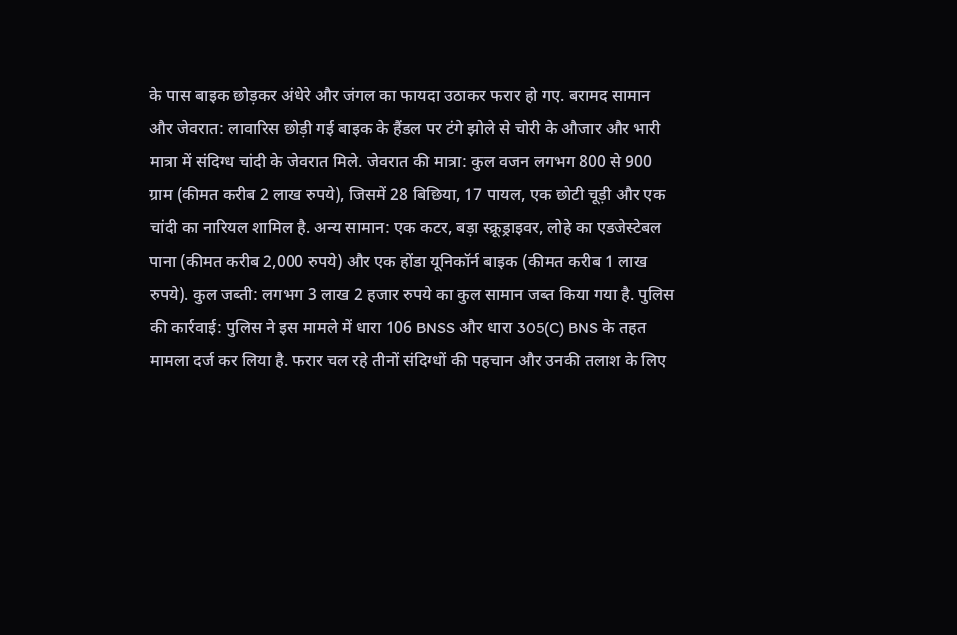के पास बाइक छोड़कर अंधेरे और जंगल का फायदा उठाकर फरार हो गए. बरामद सामान और जेवरात: लावारिस छोड़ी गई बाइक के हैंडल पर टंगे झोले से चोरी के औजार और भारी मात्रा में संदिग्ध चांदी के जेवरात मिले. जेवरात की मात्रा: कुल वजन लगभग 800 से 900 ग्राम (कीमत करीब 2 लाख रुपये), जिसमें 28 बिछिया, 17 पायल, एक छोटी चूड़ी और एक चांदी का नारियल शामिल है. अन्य सामान: एक कटर, बड़ा स्क्रूड्राइवर, लोहे का एडजेस्टेबल पाना (कीमत करीब 2,000 रुपये) और एक होंडा यूनिकॉर्न बाइक (कीमत करीब 1 लाख रुपये). कुल जब्ती: लगभग 3 लाख 2 हजार रुपये का कुल सामान जब्त किया गया है. पुलिस की कार्रवाई: पुलिस ने इस मामले में धारा 106 BNSS और धारा 305(C) BNS के तहत मामला दर्ज कर लिया है. फरार चल रहे तीनों संदिग्धों की पहचान और उनकी तलाश के लिए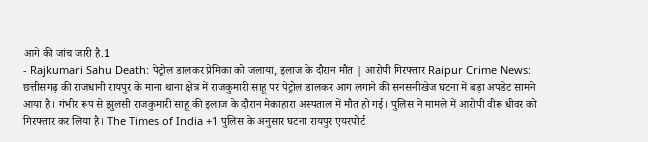आगे की जांच जारी है.1
- Rajkumari Sahu Death: पेट्रोल डालकर प्रेमिका को जलाया, इलाज के दौरान मौत | आरोपी गिरफ्तार Raipur Crime News: छत्तीसगढ़ की राजधानी रायपुर के माना थाना क्षेत्र में राजकुमारी साहू पर पेट्रोल डालकर आग लगाने की सनसनीखेज घटना में बड़ा अपडेट सामने आया है। गंभीर रूप से झुलसी राजकुमारी साहू की इलाज के दौरान मेकाहारा अस्पताल में मौत हो गई। पुलिस ने मामले में आरोपी वीरू धीवर को गिरफ्तार कर लिया है। The Times of India +1 पुलिस के अनुसार घटना रायपुर एयरपोर्ट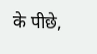के पीछे,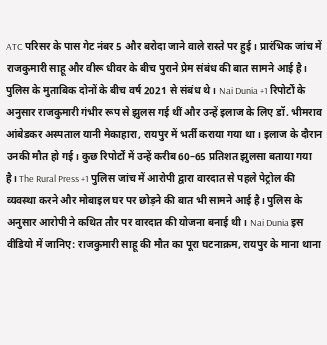ATC परिसर के पास गेट नंबर 5 और बरोदा जाने वाले रास्ते पर हुई। प्रारंभिक जांच में राजकुमारी साहू और वीरू धीवर के बीच पुराने प्रेम संबंध की बात सामने आई है। पुलिस के मुताबिक दोनों के बीच वर्ष 2021 से संबंध थे। Nai Dunia +1 रिपोर्टों के अनुसार राजकुमारी गंभीर रूप से झुलस गई थीं और उन्हें इलाज के लिए डॉ. भीमराव आंबेडकर अस्पताल यानी मेकाहारा, रायपुर में भर्ती कराया गया था। इलाज के दौरान उनकी मौत हो गई। कुछ रिपोर्टों में उन्हें करीब 60–65 प्रतिशत झुलसा बताया गया है। The Rural Press +1 पुलिस जांच में आरोपी द्वारा वारदात से पहले पेट्रोल की व्यवस्था करने और मोबाइल घर पर छोड़ने की बात भी सामने आई है। पुलिस के अनुसार आरोपी ने कथित तौर पर वारदात की योजना बनाई थी। Nai Dunia इस वीडियो में जानिए: राजकुमारी साहू की मौत का पूरा घटनाक्रम, रायपुर के माना थाना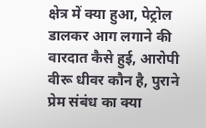क्षेत्र में क्या हुआ, पेट्रोल डालकर आग लगाने की वारदात कैसे हुई, आरोपी वीरू धीवर कौन है, पुराने प्रेम संबंध का क्या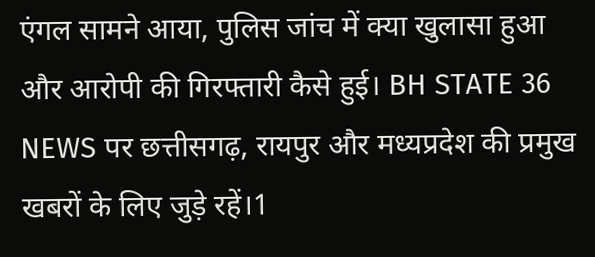एंगल सामने आया, पुलिस जांच में क्या खुलासा हुआ और आरोपी की गिरफ्तारी कैसे हुई। BH STATE 36 NEWS पर छत्तीसगढ़, रायपुर और मध्यप्रदेश की प्रमुख खबरों के लिए जुड़े रहें।1